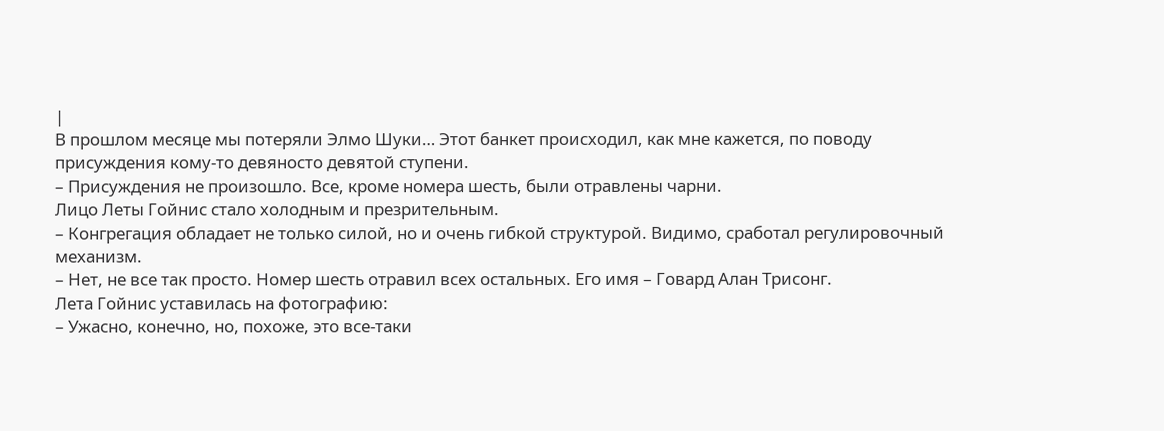|
В прошлом месяце мы потеряли Элмо Шуки… Этот банкет происходил, как мне кажется, по поводу присуждения кому‑то девяносто девятой ступени.
– Присуждения не произошло. Все, кроме номера шесть, были отравлены чарни.
Лицо Леты Гойнис стало холодным и презрительным.
– Конгрегация обладает не только силой, но и очень гибкой структурой. Видимо, сработал регулировочный механизм.
– Нет, не все так просто. Номер шесть отравил всех остальных. Его имя – Говард Алан Трисонг.
Лета Гойнис уставилась на фотографию:
– Ужасно, конечно, но, похоже, это все‑таки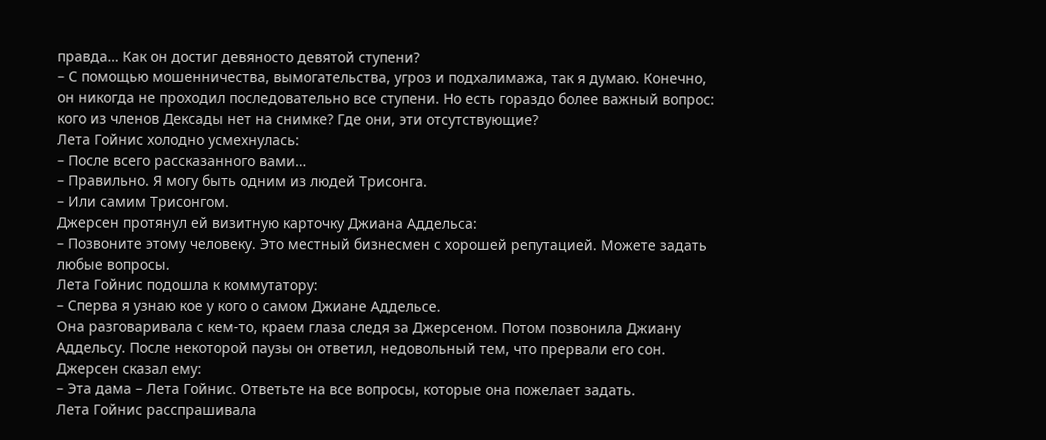правда… Как он достиг девяносто девятой ступени?
– С помощью мошенничества, вымогательства, угроз и подхалимажа, так я думаю. Конечно, он никогда не проходил последовательно все ступени. Но есть гораздо более важный вопрос: кого из членов Дексады нет на снимке? Где они, эти отсутствующие?
Лета Гойнис холодно усмехнулась:
– После всего рассказанного вами…
– Правильно. Я могу быть одним из людей Трисонга.
– Или самим Трисонгом.
Джерсен протянул ей визитную карточку Джиана Аддельса:
– Позвоните этому человеку. Это местный бизнесмен с хорошей репутацией. Можете задать любые вопросы.
Лета Гойнис подошла к коммутатору:
– Сперва я узнаю кое у кого о самом Джиане Аддельсе.
Она разговаривала с кем‑то, краем глаза следя за Джерсеном. Потом позвонила Джиану Аддельсу. После некоторой паузы он ответил, недовольный тем, что прервали его сон.
Джерсен сказал ему:
– Эта дама – Лета Гойнис. Ответьте на все вопросы, которые она пожелает задать.
Лета Гойнис расспрашивала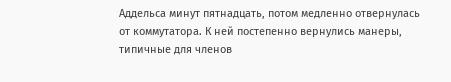Аддельса минут пятнадцать, потом медленно отвернулась от коммутатора. К ней постепенно вернулись манеры, типичные для членов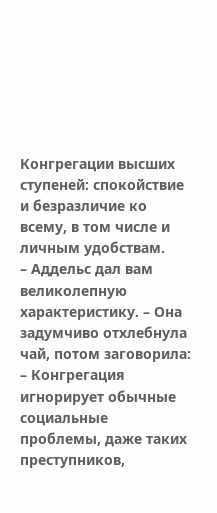Конгрегации высших ступеней: спокойствие и безразличие ко всему, в том числе и личным удобствам.
– Аддельс дал вам великолепную характеристику. – Она задумчиво отхлебнула чай, потом заговорила: – Конгрегация игнорирует обычные социальные проблемы, даже таких преступников,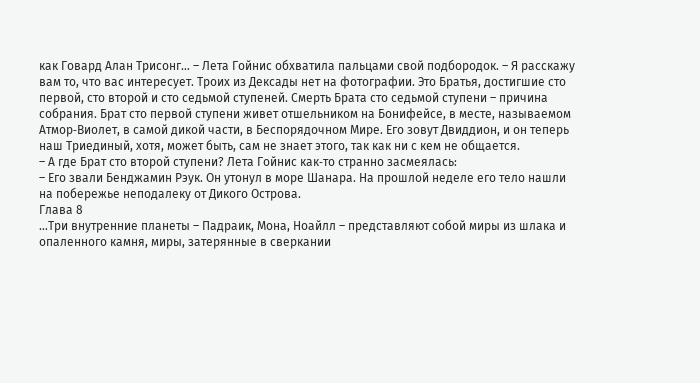как Говард Алан Трисонг… – Лета Гойнис обхватила пальцами свой подбородок. – Я расскажу вам то, что вас интересует. Троих из Дексады нет на фотографии. Это Братья, достигшие сто первой, сто второй и сто седьмой ступеней. Смерть Брата сто седьмой ступени – причина собрания. Брат сто первой ступени живет отшельником на Бонифейсе, в месте, называемом Атмор‑Виолет, в самой дикой части, в Беспорядочном Мире. Его зовут Двиддион, и он теперь наш Триединый, хотя, может быть, сам не знает этого, так как ни с кем не общается.
– А где Брат сто второй ступени? Лета Гойнис как‑то странно засмеялась:
– Его звали Бенджамин Рэук. Он утонул в море Шанара. На прошлой неделе его тело нашли на побережье неподалеку от Дикого Острова.
Глава 8
…Три внутренние планеты – Падраик, Мона, Ноайлл – представляют собой миры из шлака и опаленного камня, миры, затерянные в сверкании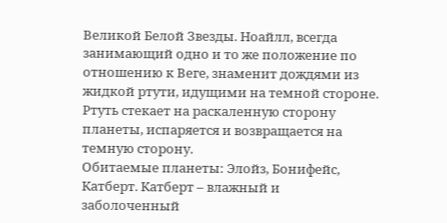Великой Белой Звезды. Ноайлл, всегда занимающий одно и то же положение по отношению к Веге, знаменит дождями из жидкой ртути, идущими на темной стороне. Ртуть стекает на раскаленную сторону планеты, испаряется и возвращается на темную сторону.
Обитаемые планеты: Элойз, Бонифейс, Катберт. Катберт – влажный и заболоченный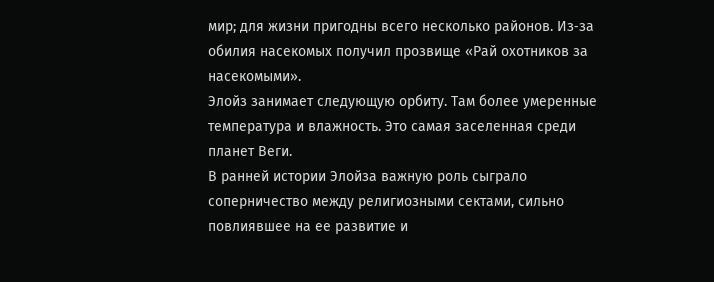мир; для жизни пригодны всего несколько районов. Из‑за обилия насекомых получил прозвище «Рай охотников за насекомыми».
Элойз занимает следующую орбиту. Там более умеренные температура и влажность. Это самая заселенная среди планет Веги.
В ранней истории Элойза важную роль сыграло соперничество между религиозными сектами, сильно повлиявшее на ее развитие и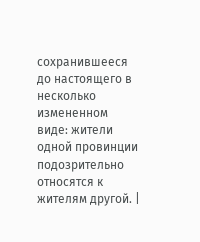сохранившееся до настоящего в несколько измененном виде: жители одной провинции подозрительно относятся к жителям другой. |